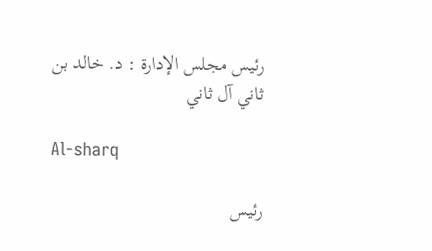رئيس مجلس الإدارة : د. خالد بن ثاني آل ثاني

Al-sharq

رئيس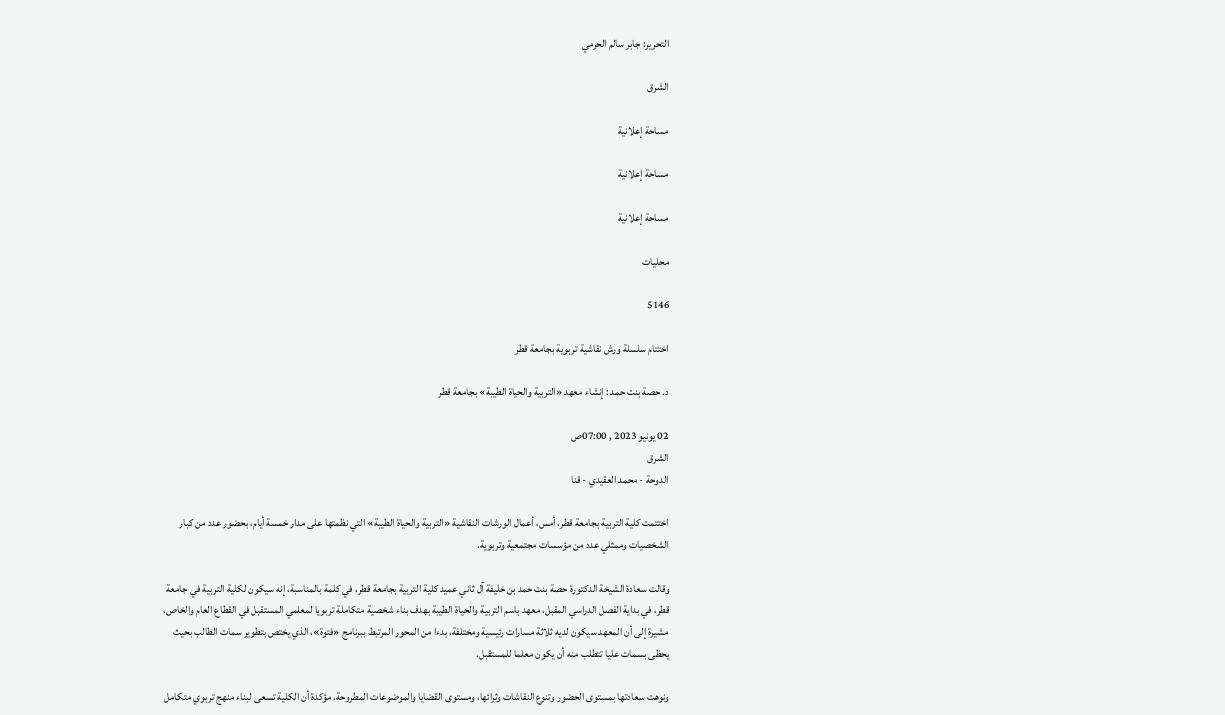التحرير: جابر سالم الحرمي

الشرق

مساحة إعلانية

مساحة إعلانية

مساحة إعلانية

محليات

5146

اختتام سلسلة ورش نقاشية تربوية بجامعة قطر

د. حصة بنت حمد : إنشاء معهد «التربية والحياة الطيبة» بجامعة قطر

02 يونيو 2023 , 07:00ص
الشرق
الدوحة - محمد العقيدي - قنا

اختتمت كلية التربية بجامعة قطر، أمس، أعمال الورشات النقاشية «التربية والحياة الطيبة» التي نظمتها على مدار خمسة أيام، بحضور عدد من كبار الشخصيات وممثلي عدد من مؤسسات مجتمعية وتربوية.

وقالت سعادة الشيخة الدكتورة حصة بنت حمد بن خليفة آل ثاني عميد كلية التربية بجامعة قطر، في كلمة بالمناسبة، إنه سيكون لكلية التربية في جامعة قطر، في بداية الفصل الدراسي المقبل، معهد باسم التربية والحياة الطيبة بهدف بناء شخصية متكاملة تربويا لمعلمي المستقبل في القطاع العام والخاص، مشيرة إلى أن المعهد سيكون لديه ثلاثة مسارات رئيسية ومختلفة، بدءا من المحور المرتبط ببرنامج «فتوة»، الذي يختص بتطوير سمات الطالب بحيث يحظى بسمات عليا تتطلب منه أن يكون معلما للمستقبل.

ونوهت سعادتها بمستوى الحضور وتنوع النقاشات وثرائها، ومستوى القضايا والموضوعات المطروحة، مؤكدة أن الكلية تسعى لبناء منهج تربوي متكامل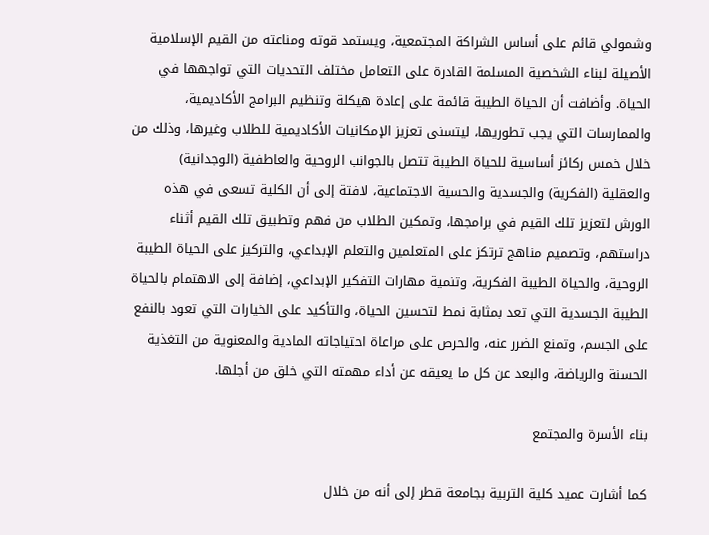وشمولي قائم على أساس الشراكة المجتمعية، ويستمد قوته ومناعته من القيم الإسلامية الأصيلة لبناء الشخصية المسلمة القادرة على التعامل مختلف التحديات التي تواجهها في الحياة. وأضافت أن الحياة الطيبة قائمة على إعادة هيكلة وتنظيم البرامج الأكاديمية، والممارسات التي يجب تطوريها، ليتسنى تعزيز الإمكانيات الأكاديمية للطلاب وغيرها، وذلك من خلال خمس ركائز أساسية للحياة الطيبة تتصل بالجوانب الروحية والعاطفية (الوجدانية) والعقلية (الفكرية) والجسدية والحسية الاجتماعية، لافتة إلى أن الكلية تسعى في هذه الورش لتعزيز تلك القيم في برامجها، وتمكين الطلاب من فهم وتطبيق تلك القيم أثناء دراستهم، وتصميم مناهج ترتكز على المتعلمين والتعلم الإبداعي، والتركيز على الحياة الطيبة الروحية، والحياة الطيبة الفكرية، وتنمية مهارات التفكير الإبداعي، إضافة إلى الاهتمام بالحياة الطيبة الجسدية التي تعد بمثابة نمط لتحسين الحياة، والتأكيد على الخيارات التي تعود بالنفع على الجسم، وتمنع الضرر عنه، والحرص على مراعاة احتياجاته المادية والمعنوية من التغذية الحسنة والرياضة، والبعد عن كل ما يعيقه عن أداء مهمته التي خلق من أجلها.

بناء الأسرة والمجتمع

كما أشارت عميد كلية التربية بجامعة قطر إلى أنه من خلال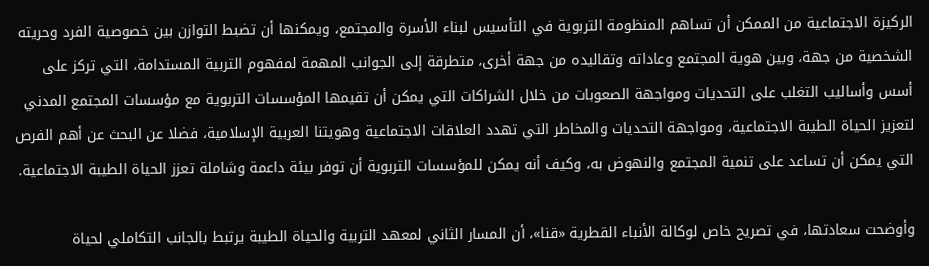الركيزة الاجتماعية من الممكن أن تساهم المنظومة التربوية في التأسيس لبناء الأسرة والمجتمع، ويمكنها أن تضبط التوازن بين خصوصية الفرد وحريته الشخصية من جهة، وبين هوية المجتمع وعاداته وتقاليده من جهة أخرى، متطرقة إلى الجوانب المهمة لمفهوم التربية المستدامة، التي تركز على أسس وأساليب التغلب على التحديات ومواجهة الصعوبات من خلال الشراكات التي يمكن أن تقيمها المؤسسات التربوية مع مؤسسات المجتمع المدني لتعزيز الحياة الطيبة الاجتماعية، ومواجهة التحديات والمخاطر التي تهدد العلاقات الاجتماعية وهويتنا العربية الإسلامية، فضلا عن البحث عن أهم الفرص التي يمكن أن تساعد على تنمية المجتمع والنهوض به، وكيف أنه يمكن للمؤسسات التربوية أن توفر بيئة داعمة وشاملة تعزز الحياة الطيبة الاجتماعية.

وأوضحت سعادتها، في تصريح خاص لوكالة الأنباء القطرية «قنا»، أن المسار الثاني لمعهد التربية والحياة الطيبة يرتبط بالجانب التكاملي لحياة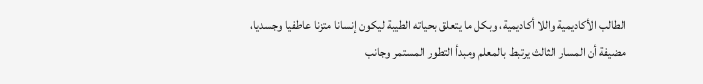الطالب الأكاديمية واللا أكاديمية، وبكل ما يتعلق بحياته الطيبة ليكون إنسانا متزنا عاطفيا وجسديا، مضيفة أن المسار الثالث يرتبط بالمعلم ومبدأ التطور المستمر وجانب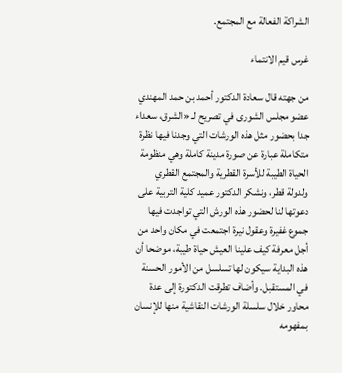الشراكة الفعالة مع المجتمع.

غرس قيم الانتماء

من جهته قال سعادة الدكتور أحمد بن حمد المهندي عضو مجلس الشورى في تصريح لـ «الشرق، سعداء جدا بحضور مثل هذه الورشات التي وجدنا فيها نظرة متكاملة عبارة عن صورة مدينة كاملة وهي منظومة الحياة الطيبة للأسرة القطرية والمجتمع القطري ولدولة قطر، ونشكر الدكتور عميد كلية التربية على دعوتها لنا لحضور هذه الورش التي تواجدت فيها جموع غفيرة وعقول نيرة اجتمعت في مكان واحد من أجل معرفة كيف علينا العيش حياة طيبة، موضحا أن هذه البداية سيكون لها تسلسل من الأمور الحسنة في المستقبل. وأضاف تطرقت الدكتورة إلى عدة محاور خلال سلسلة الورشات النقاشية منها للإنسان بمفهومه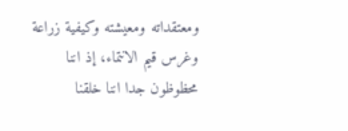ومعتقداته ومعيشته وكيفية زراعة وغرس قيم الانتماء، إذ اننا محظوظون جدا اننا خلقنا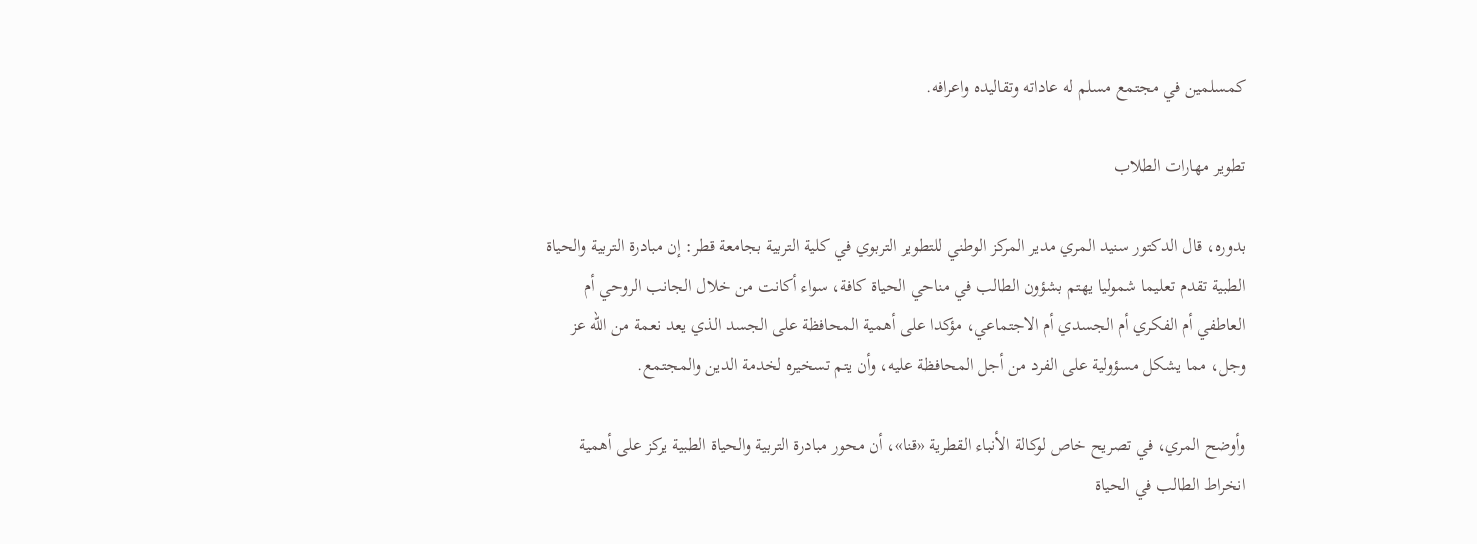كمسلمين في مجتمع مسلم له عاداته وتقاليده واعرافه.

تطوير مهارات الطلاب

بدوره، قال الدكتور سنيد المري مدير المركز الوطني للتطوير التربوي في كلية التربية بجامعة قطر: إن مبادرة التربية والحياة الطبية تقدم تعليما شموليا يهتم بشؤون الطالب في مناحي الحياة كافة، سواء أكانت من خلال الجانب الروحي أم العاطفي أم الفكري أم الجسدي أم الاجتماعي، مؤكدا على أهمية المحافظة على الجسد الذي يعد نعمة من الله عز وجل، مما يشكل مسؤولية على الفرد من أجل المحافظة عليه، وأن يتم تسخيره لخدمة الدين والمجتمع.

وأوضح المري، في تصريح خاص لوكالة الأنباء القطرية «قنا»، أن محور مبادرة التربية والحياة الطبية يركز على أهمية انخراط الطالب في الحياة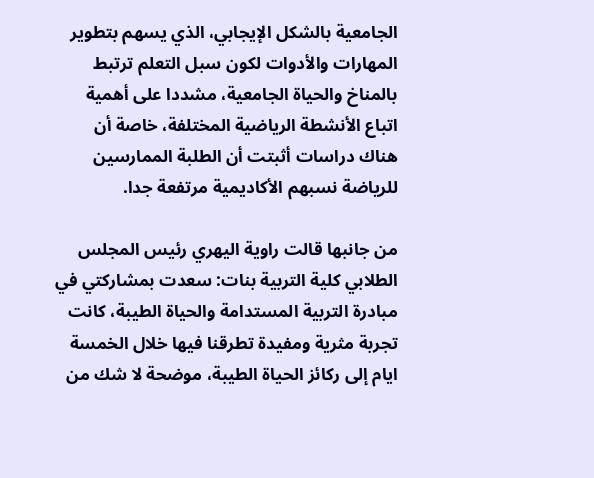الجامعية بالشكل الإيجابي، الذي يسهم بتطوير المهارات والأدوات لكون سبل التعلم ترتبط بالمناخ والحياة الجامعية، مشددا على أهمية اتباع الأنشطة الرياضية المختلفة، خاصة أن هناك دراسات أثبتت أن الطلبة الممارسين للرياضة نسبهم الأكاديمية مرتفعة جدا.

من جانبها قالت راوية اليهري رئيس المجلس الطلابي كلية التربية بنات: سعدت بمشاركتي في مبادرة التربية المستدامة والحياة الطيبة، كانت تجربة مثرية ومفيدة تطرقنا فيها خلال الخمسة ايام إلى ركائز الحياة الطيبة، موضحة لا شك من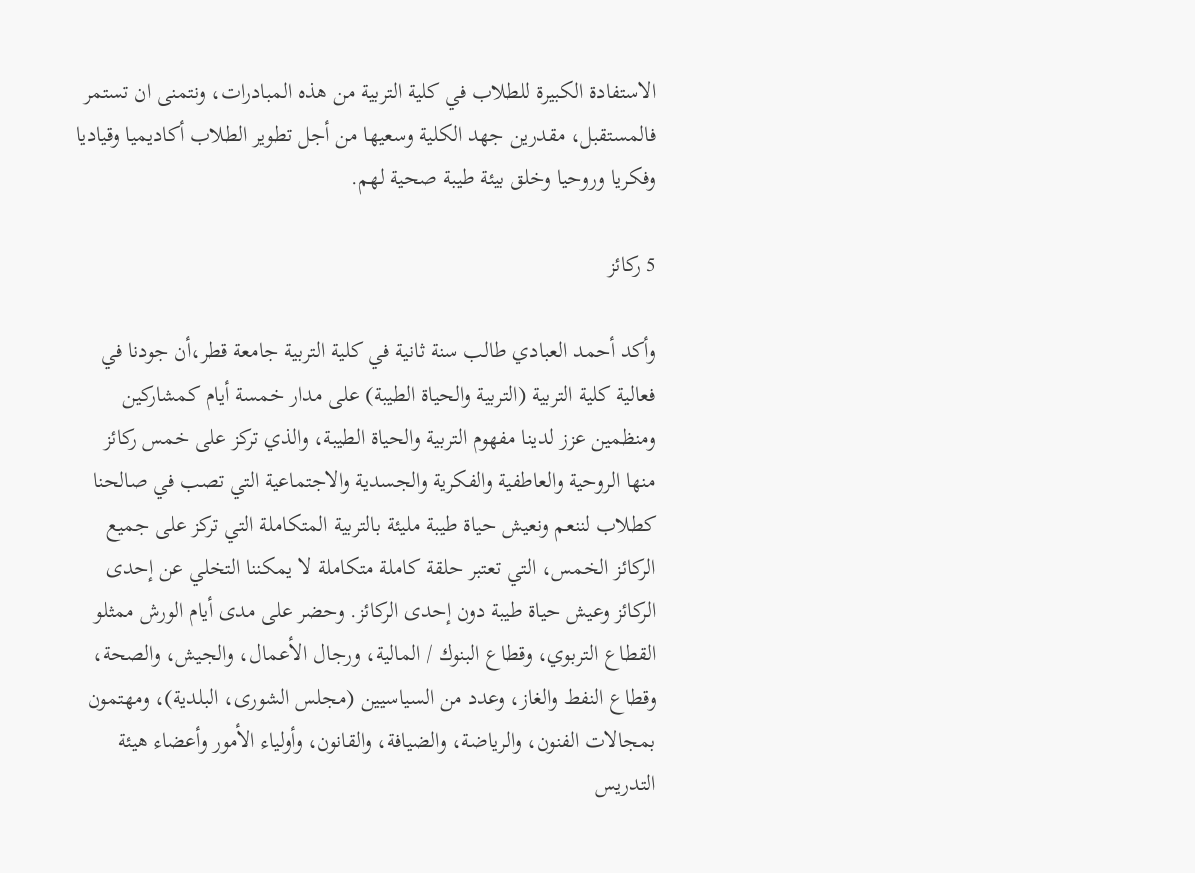الاستفادة الكبيرة للطلاب في كلية التربية من هذه المبادرات، ونتمنى ان تستمر فالمستقبل، مقدرين جهد الكلية وسعيها من أجل تطوير الطلاب أكاديميا وقياديا وفكريا وروحيا وخلق بيئة طيبة صحية لهم.

5 ركائز

وأكد أحمد العبادي طالب سنة ثانية في كلية التربية جامعة قطر،أن جودنا في فعالية كلية التربية (التربية والحياة الطيبة) على مدار خمسة أيام كمشاركين ومنظمين عزز لدينا مفهوم التربية والحياة الطيبة، والذي تركز على خمس ركائز منها الروحية والعاطفية والفكرية والجسدية والاجتماعية التي تصب في صالحنا كطلاب لننعم ونعيش حياة طيبة مليئة بالتربية المتكاملة التي تركز على جميع الركائز الخمس، التي تعتبر حلقة كاملة متكاملة لا يمكننا التخلي عن إحدى الركائز وعيش حياة طيبة دون إحدى الركائز. وحضر على مدى أيام الورش ممثلو القطاع التربوي، وقطاع البنوك / المالية، ورجال الأعمال، والجيش، والصحة، وقطاع النفط والغاز، وعدد من السياسيين (مجلس الشورى، البلدية)، ومهتمون بمجالات الفنون، والرياضة، والضيافة، والقانون، وأولياء الأمور وأعضاء هيئة التدريس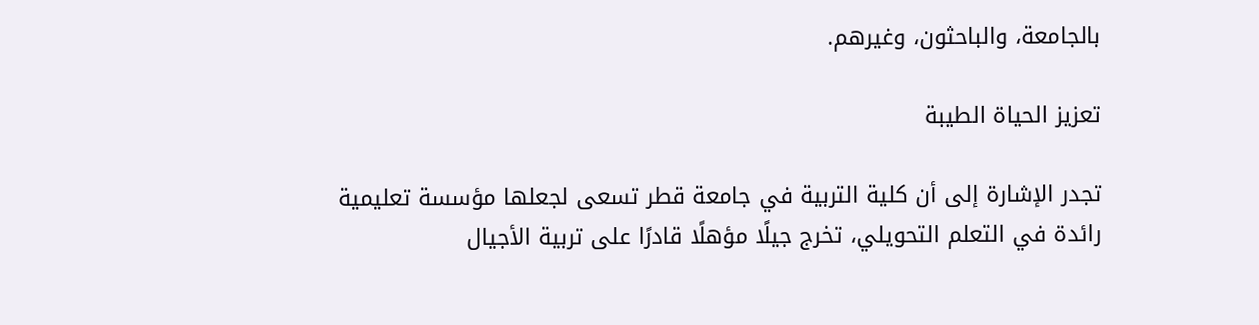بالجامعة، والباحثون، وغيرهم.

تعزيز الحياة الطيبة

تجدر الإشارة إلى أن كلية التربية في جامعة قطر تسعى لجعلها مؤسسة تعليمية رائدة في التعلم التحويلي، تخرج جيلًا مؤهلًا قادرًا على تربية الأجيال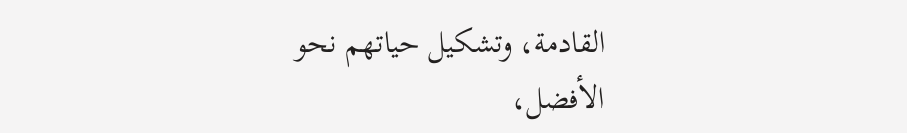القادمة، وتشكيل حياتهم نحو الأفضل،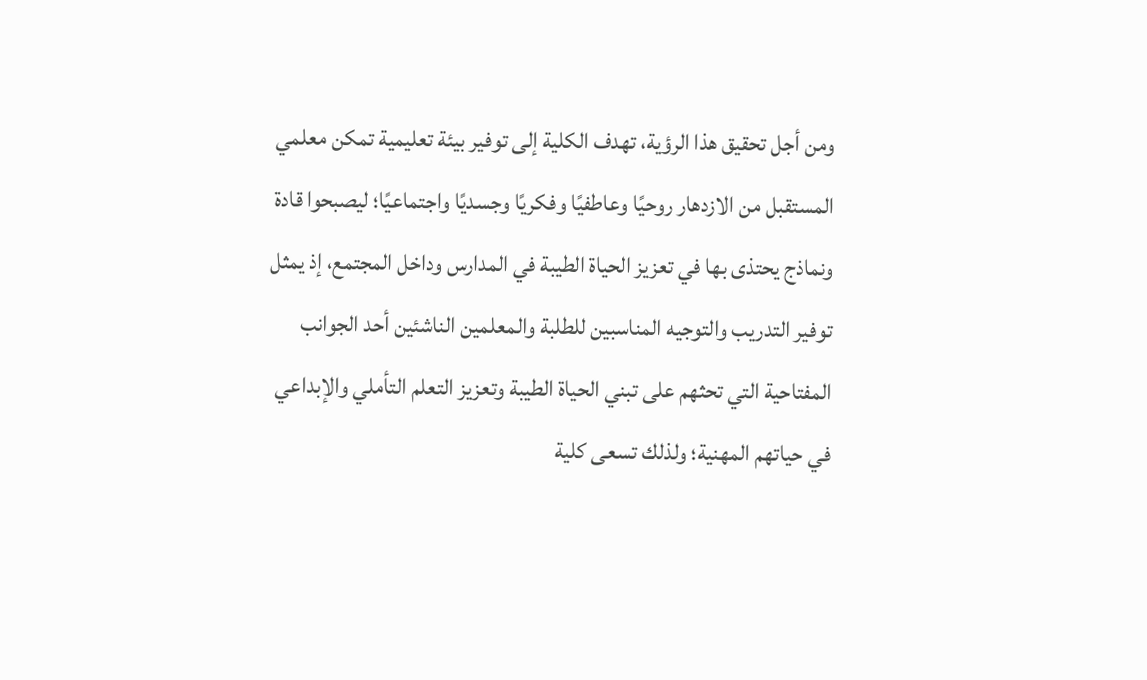ومن أجل تحقيق هذا الرؤية، تهدف الكلية إلى توفير بيئة تعليمية تمكن معلمي المستقبل من الازدهار روحيًا وعاطفيًا وفكريًا وجسديًا واجتماعيًا؛ ليصبحوا قادة ونماذج يحتذى بها في تعزيز الحياة الطيبة في المدارس وداخل المجتمع، إذ يمثل توفير التدريب والتوجيه المناسبين للطلبة والمعلمين الناشئين أحد الجوانب المفتاحية التي تحثهم على تبني الحياة الطيبة وتعزيز التعلم التأملي والإبداعي في حياتهم المهنية؛ ولذلك تسعى كلية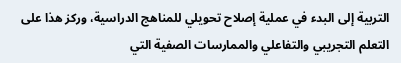التربية إلى البدء في عملية إصلاح تحويلي للمناهج الدراسية، وركز هذا على التعلم التجريبي والتفاعلي والممارسات الصفية التي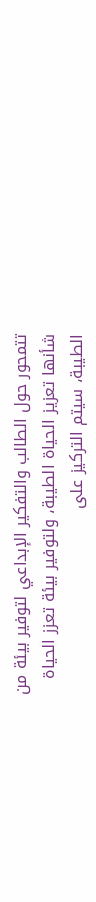تتمحور حول الطالب والتفكير الإبداعي لتوفير بيئة من شأنها تعزيز الحياة الطيبة، ولتوفير بيئة تعزز الحياة الطيبة، سيتم التركيز على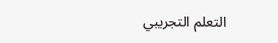التعلم التجريبي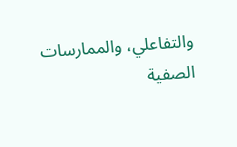والتفاعلي، والممارسات الصفية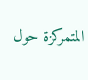المتمركزة حول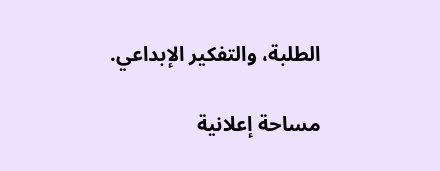الطلبة، والتفكير الإبداعي.

مساحة إعلانية